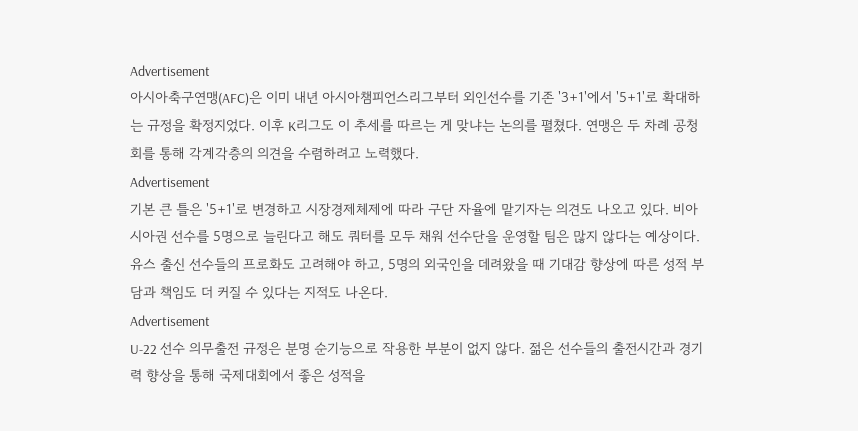Advertisement
아시아축구연맹(AFC)은 이미 내년 아시아챔피언스리그부터 외인선수를 기존 '3+1'에서 '5+1'로 확대하는 규정을 확정지었다. 이후 K리그도 이 추세를 따르는 게 맞냐는 논의를 펼쳤다. 연맹은 두 차례 공청회를 통해 각계각층의 의견을 수렴하려고 노력했다.
Advertisement
기본 큰 틀은 '5+1'로 변경하고 시장경제체제에 따라 구단 자율에 맡기자는 의견도 나오고 있다. 비아시아권 선수를 5명으로 늘린다고 해도 쿼터를 모두 채워 선수단을 운영할 팀은 많지 않다는 예상이다. 유스 출신 선수들의 프로화도 고려해야 하고, 5명의 외국인을 데려왔을 때 기대감 향상에 따른 성적 부담과 책임도 더 커질 수 있다는 지적도 나온다.
Advertisement
U-22 선수 의무출전 규정은 분명 순기능으로 작용한 부분이 없지 않다. 젊은 선수들의 출전시간과 경기력 향상을 통해 국제대회에서 좋은 성적을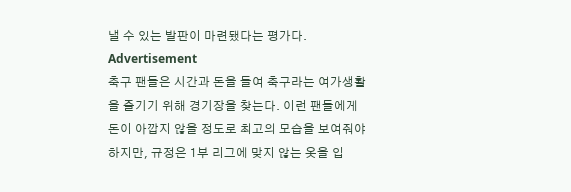낼 수 있는 발판이 마련됐다는 평가다.
Advertisement
축구 팬들은 시간과 돈을 들여 축구라는 여가생활을 즐기기 위해 경기장을 찾는다. 이런 팬들에게 돈이 아깝지 않을 정도로 최고의 모습을 보여줘야 하지만, 규정은 1부 리그에 맞지 않는 옷을 입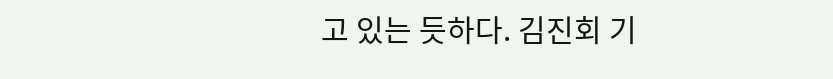고 있는 듯하다. 김진회 기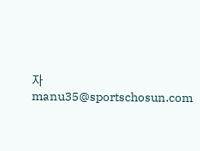자 manu35@sportschosun.com